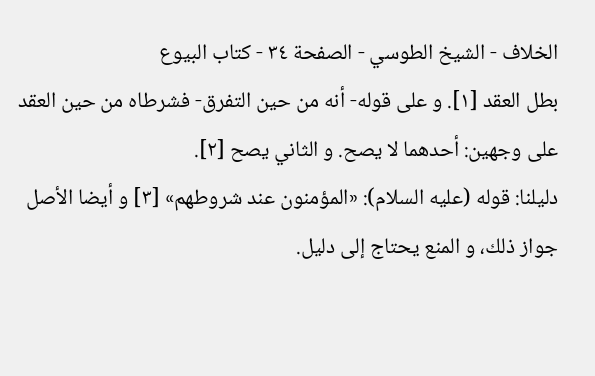الخلاف - الشيخ الطوسي - الصفحة ٣٤ - كتاب البيوع
بطل العقد [١]. و على قوله- أنه من حين التفرق- فشرطاه من حين العقد على وجهين: أحدهما لا يصح. و الثاني يصح [٢].
دليلنا: قوله (عليه السلام): «المؤمنون عند شروطهم» [٣] و أيضا الأصل جواز ذلك، و المنع يحتاج إلى دليل.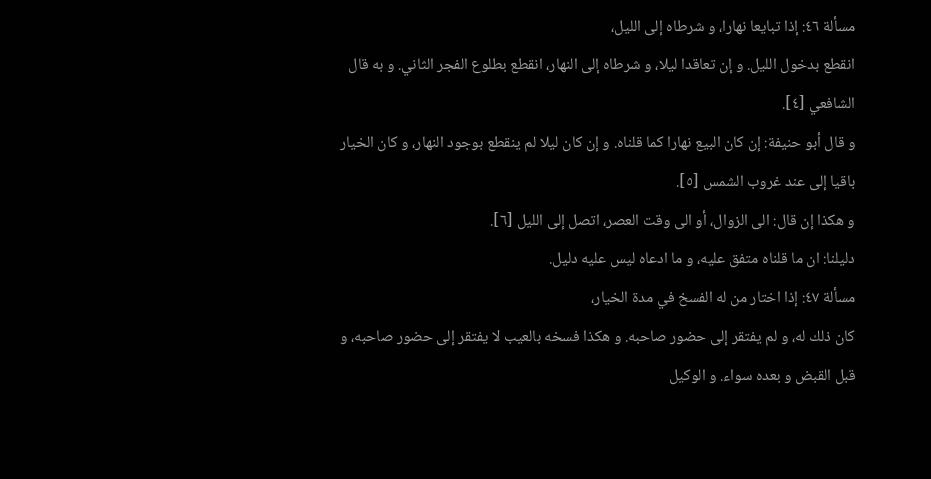مسألة ٤٦: إذا تبايعا نهارا، و شرطاه إلى الليل،
انقطع بدخول الليل. و إن تعاقدا ليلا، و شرطاه إلى النهار، انقطع بطلوع الفجر الثاني. و به قال الشافعي [٤].
و قال أبو حنيفة: إن كان البيع نهارا كما قلناه. و إن كان ليلا لم ينقطع بوجود النهار، و كان الخيار باقيا إلى عند غروب الشمس [٥].
و هكذا إن قال: الى الزوال، أو الى وقت العصر، اتصل إلى الليل [٦].
دليلنا: ان ما قلناه متفق عليه، و ما ادعاه ليس عليه دليل.
مسألة ٤٧: إذا اختار من له الفسخ في مدة الخيار،
كان ذلك له، و لم يفتقر إلى حضور صاحبه. و هكذا فسخه بالعيب لا يفتقر إلى حضور صاحبه، و قبل القبض و بعده سواء. و الوكيل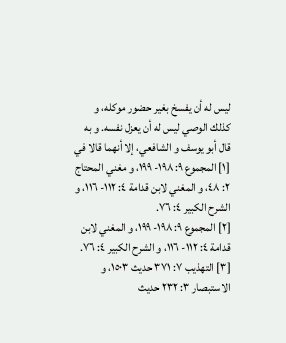ليس له أن يفسخ بغير حضور موكله، و كذلك الوصي ليس له أن يعزل نفسه. و به قال أبو يوسف و الشافعي، إلا أنهما قالا في
[١] المجموع ٩: ١٩٨- ١٩٩، و مغني المحتاج ٢: ٤٨، و المغني لابن قدامة ٤: ١١٢- ١١٦، و الشرح الكبير ٤: ٧٦.
[٢] المجموع ٩: ١٩٨- ١٩٩، و المغني لابن قدامة ٤: ١١٢- ١١٦، و الشرح الكبير ٤: ٧٦.
[٣] التهذيب ٧: ٣٧١ حديث ١٥٠٣، و الاستبصار ٣: ٢٣٢ حديث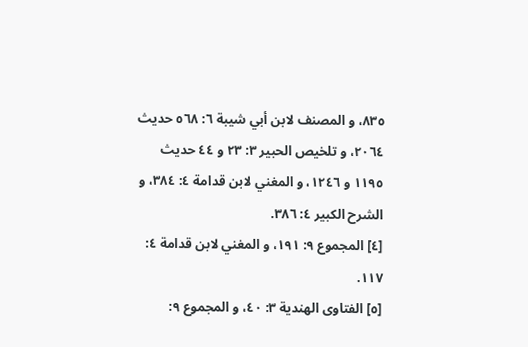٨٣٥، و المصنف لابن أبي شيبة ٦: ٥٦٨ حديث ٢٠٦٤، و تلخيص الحبير ٣: ٢٣ و ٤٤ حديث ١١٩٥ و ١٢٤٦، و المغني لابن قدامة ٤: ٣٨٤، و الشرح الكبير ٤: ٣٨٦.
[٤] المجموع ٩: ١٩١، و المغني لابن قدامة ٤: ١١٧.
[٥] الفتاوى الهندية ٣: ٤٠، و المجموع ٩: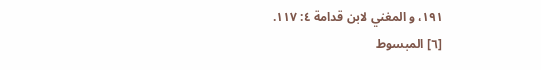١٩١، و المغني لابن قدامة ٤: ١١٧.
[٦] المبسوط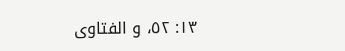١٣: ٥٢، و الفتاوى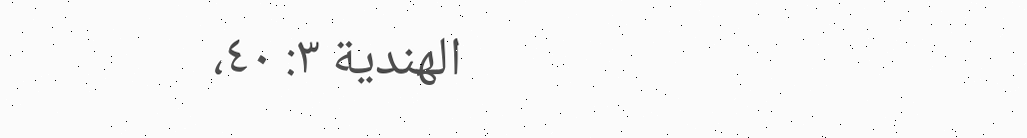الهندية ٣: ٤٠،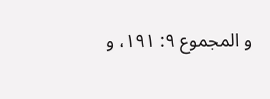و المجموع ٩: ١٩١، و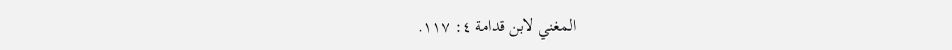المغني لابن قدامة ٤: ١١٧.